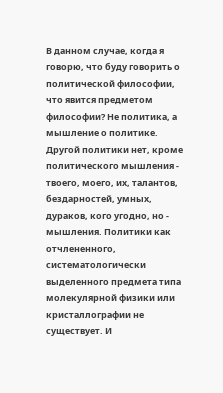В данном случае, когда я говорю, что буду говорить о политической философии, что явится предметом философии? Не политика, а мышление о политике. Другой политики нет, кроме политического мышления - твоего, моего, их, талантов, бездарностей, умных, дураков, кого угодно, но - мышления. Политики как отчлененного, систематологически выделенного предмета типа молекулярной физики или кристаллографии не существует. И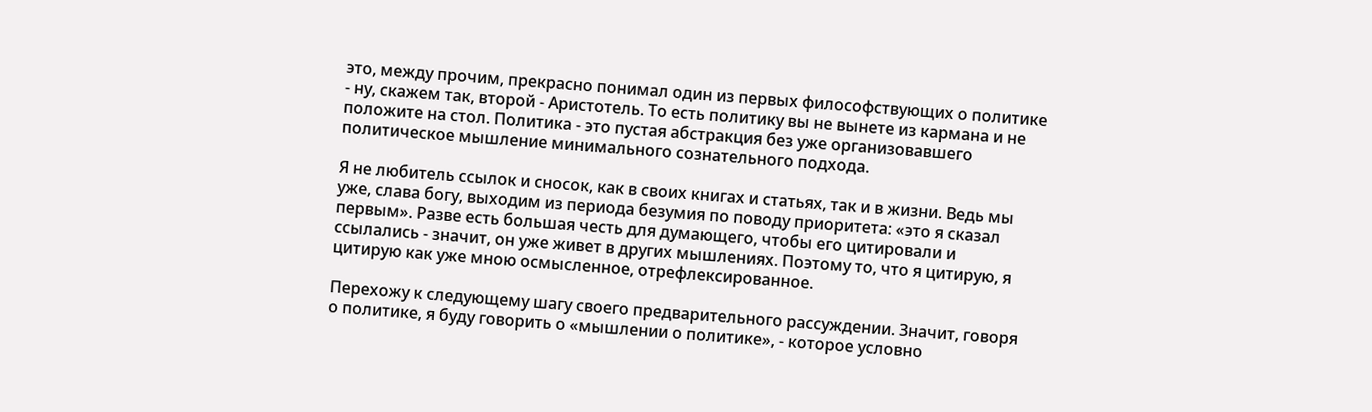это, между прочим, прекрасно понимал один из первых философствующих о политике - ну, скажем так, второй - Аристотель. То есть политику вы не вынете из кармана и не положите на стол. Политика - это пустая абстракция без уже организовавшего политическое мышление минимального сознательного подхода.

Я не любитель ссылок и сносок, как в своих книгах и статьях, так и в жизни. Ведь мы уже, слава богу, выходим из периода безумия по поводу приоритета: «это я сказал первым». Разве есть большая честь для думающего, чтобы его цитировали и ссылались - значит, он уже живет в других мышлениях. Поэтому то, что я цитирую, я цитирую как уже мною осмысленное, отрефлексированное.

Перехожу к следующему шагу своего предварительного рассуждении. Значит, говоря о политике, я буду говорить о «мышлении о политике», - которое условно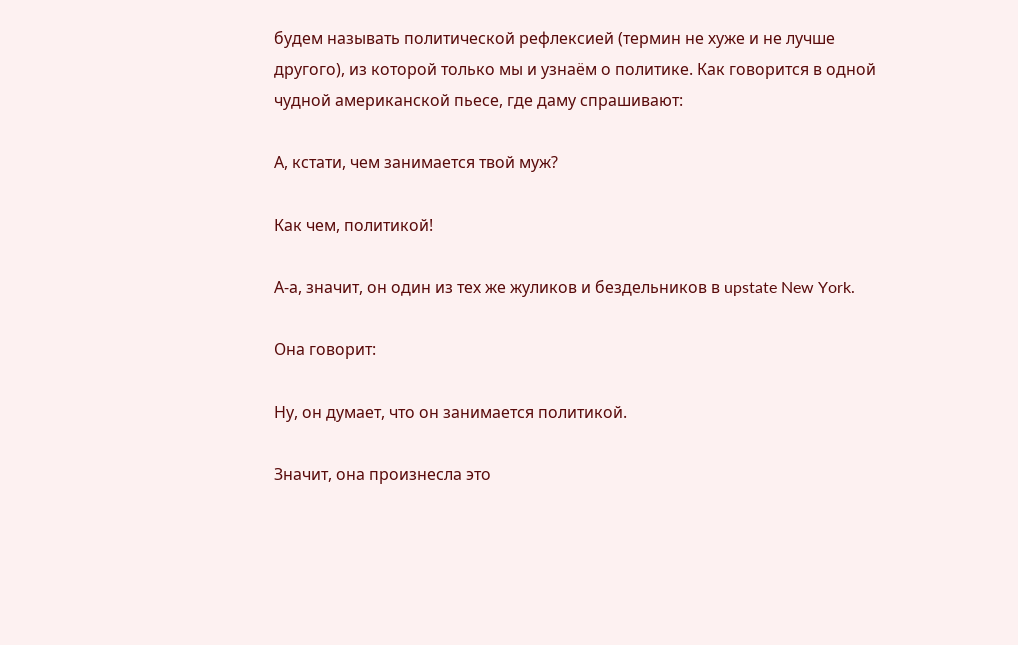будем называть политической рефлексией (термин не хуже и не лучше другого), из которой только мы и узнаём о политике. Как говорится в одной чудной американской пьесе, где даму спрашивают:

А, кстати, чем занимается твой муж?

Как чем, политикой!

А-а, значит, он один из тех же жуликов и бездельников в upstate New York.

Она говорит:

Ну, он думает, что он занимается политикой.

Значит, она произнесла это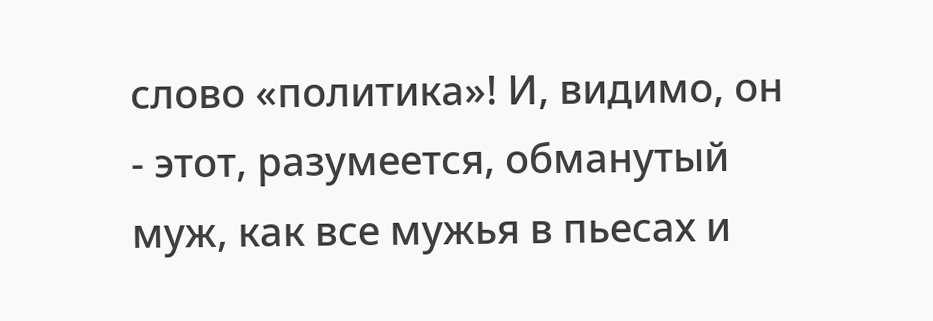слово «политика»! И, видимо, он - этот, разумеется, обманутый муж, как все мужья в пьесах и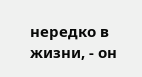нередко в жизни, - он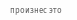произнес это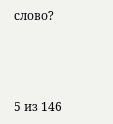слово?



5 из 146